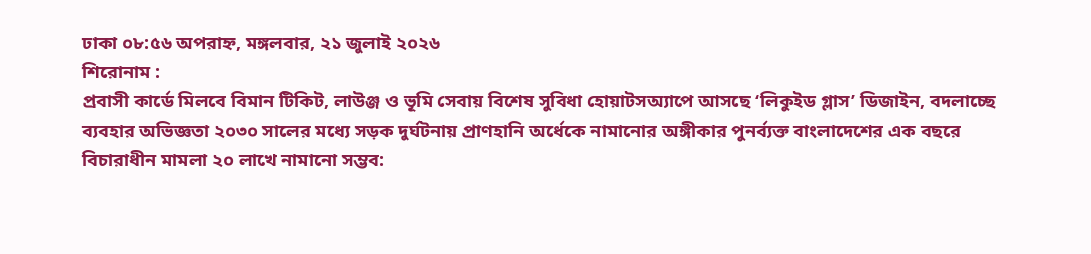ঢাকা ০৮:৫৬ অপরাহ্ন, মঙ্গলবার, ২১ জুলাই ২০২৬
শিরোনাম :
প্রবাসী কার্ডে মিলবে বিমান টিকিট, লাউঞ্জ ও ভূমি সেবায় বিশেষ সুবিধা হোয়াটসঅ্যাপে আসছে ‘লিকুইড গ্লাস’ ডিজাইন, বদলাচ্ছে ব্যবহার অভিজ্ঞতা ২০৩০ সালের মধ্যে সড়ক দুর্ঘটনায় প্রাণহানি অর্ধেকে নামানোর অঙ্গীকার পুনর্ব্যক্ত বাংলাদেশের এক বছরে বিচারাধীন মামলা ২০ লাখে নামানো সম্ভব: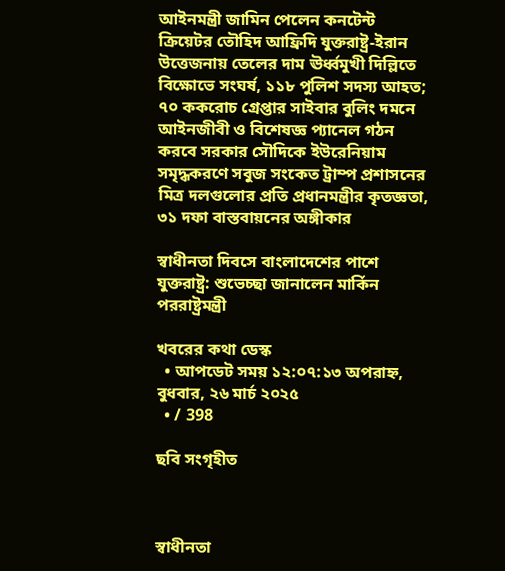আইনমন্ত্রী জামিন পেলেন কনটেন্ট ক্রিয়েটর তৌহিদ আফ্রিদি যুক্তরাষ্ট্র-ইরান উত্তেজনায় তেলের দাম ঊর্ধ্বমুখী দিল্লিতে বিক্ষোভে সংঘর্ষ, ১১৮ পুলিশ সদস্য আহত; ৭০ ককরোচ গ্রেপ্তার সাইবার বুলিং দমনে আইনজীবী ও বিশেষজ্ঞ প্যানেল গঠন করবে সরকার সৌদিকে ইউরেনিয়াম সমৃদ্ধকরণে সবুজ সংকেত ট্রাম্প প্রশাসনের  মিত্র দলগুলোর প্রতি প্রধানমন্ত্রীর কৃতজ্ঞতা, ৩১ দফা বাস্তবায়নের অঙ্গীকার

স্বাধীনতা দিবসে বাংলাদেশের পাশে যুক্তরাষ্ট্র: শুভেচ্ছা জানালেন মার্কিন পররাষ্ট্রমন্ত্রী

খবরের কথা ডেস্ক
  • আপডেট সময় ১২:০৭:১৩ অপরাহ্ন, বুধবার, ২৬ মার্চ ২০২৫
  • / 398

ছবি সংগৃহীত



স্বাধীনতা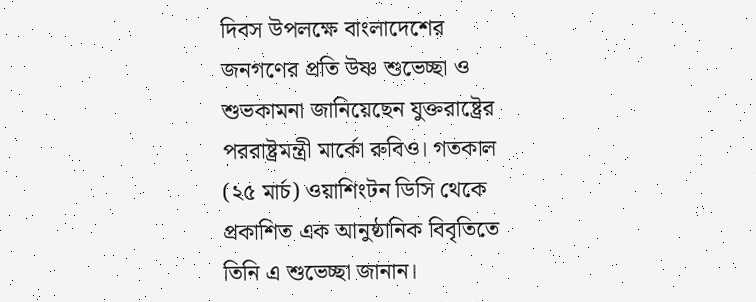দিবস উপলক্ষে বাংলাদেশের জনগণের প্রতি উষ্ণ শুভেচ্ছা ও শুভকামনা জানিয়েছেন যুক্তরাষ্ট্রের পররাষ্ট্রমন্ত্রী মার্কো রুবিও। গতকাল (২৫ মার্চ) ওয়াশিংটন ডিসি থেকে প্রকাশিত এক আনুষ্ঠানিক বিবৃতিতে তিনি এ শুভেচ্ছা জানান।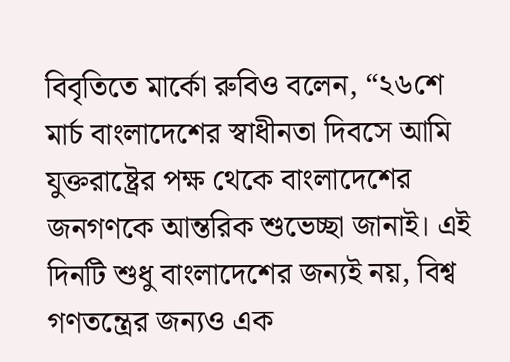বিবৃতিতে মার্কো রুবিও বলেন, “২৬শে মার্চ বাংলাদেশের স্বাধীনতা দিবসে আমি যুক্তরাষ্ট্রের পক্ষ থেকে বাংলাদেশের জনগণকে আন্তরিক শুভেচ্ছা জানাই। এই দিনটি শুধু বাংলাদেশের জন্যই নয়, বিশ্ব গণতন্ত্রের জন্যও এক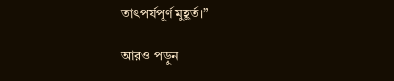তাৎপর্যপূর্ণ মুহূর্ত।”

আরও পড়ুন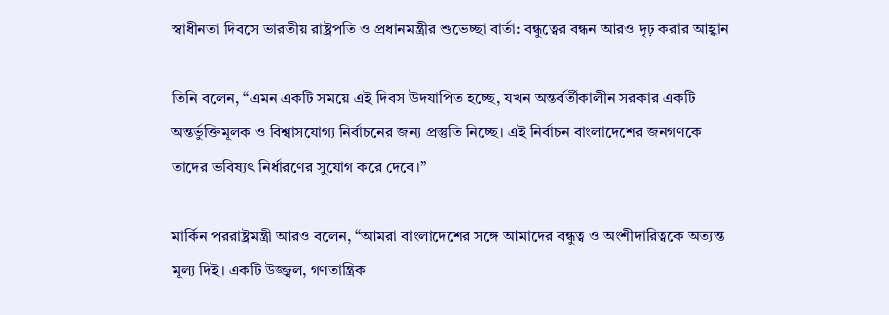স্বাধীনতা দিবসে ভারতীয় রাষ্ট্রপতি ও প্রধানমন্ত্রীর শুভেচ্ছা বার্তা: বন্ধুত্বের বন্ধন আরও দৃঢ় করার আহ্বান

তিনি বলেন, “এমন একটি সময়ে এই দিবস উদযাপিত হচ্ছে, যখন অন্তর্বর্তীকালীন সরকার একটি অন্তর্ভুক্তিমূলক ও বিশ্বাসযোগ্য নির্বাচনের জন্য প্রস্তুতি নিচ্ছে। এই নির্বাচন বাংলাদেশের জনগণকে তাদের ভবিষ্যৎ নির্ধারণের সুযোগ করে দেবে।”

মার্কিন পররাষ্ট্রমন্ত্রী আরও বলেন, “আমরা বাংলাদেশের সঙ্গে আমাদের বন্ধুত্ব ও অংশীদারিত্বকে অত্যন্ত মূল্য দিই। একটি উজ্জ্বল, গণতান্ত্রিক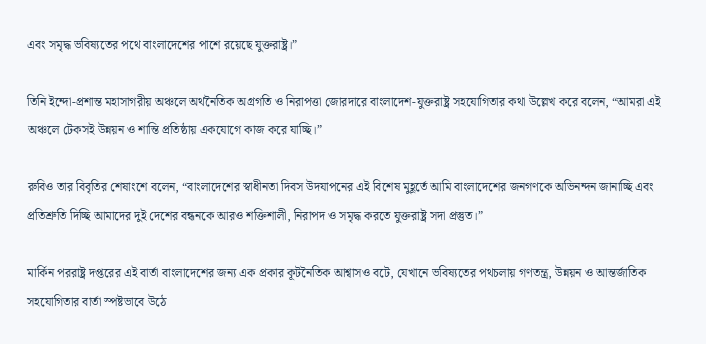এবং সমৃদ্ধ ভবিষ্যতের পথে বাংলাদেশের পাশে রয়েছে যুক্তরাষ্ট্র।”

তিনি ইন্দো-প্রশান্ত মহাসাগরীয় অঞ্চলে অর্থনৈতিক অগ্রগতি ও নিরাপত্তা জোরদারে বাংলাদেশ-যুক্তরাষ্ট্র সহযোগিতার কথা উল্লেখ করে বলেন, “আমরা এই অঞ্চলে টেকসই উন্নয়ন ও শান্তি প্রতিষ্ঠায় একযোগে কাজ করে যাচ্ছি।”

রুবিও তার বিবৃতির শেষাংশে বলেন, “বাংলাদেশের স্বাধীনতা দিবস উদযাপনের এই বিশেষ মুহূর্তে আমি বাংলাদেশের জনগণকে অভিনন্দন জানাচ্ছি এবং প্রতিশ্রুতি দিচ্ছি আমাদের দুই দেশের বন্ধনকে আরও শক্তিশালী, নিরাপদ ও সমৃদ্ধ করতে যুক্তরাষ্ট্র সদা প্রস্তুত।”

মার্কিন পররাষ্ট্র দপ্তরের এই বার্তা বাংলাদেশের জন্য এক প্রকার কূটনৈতিক আশ্বাসও বটে, যেখানে ভবিষ্যতের পথচলায় গণতন্ত্র, উন্নয়ন ও আন্তর্জাতিক সহযোগিতার বার্তা স্পষ্টভাবে উঠে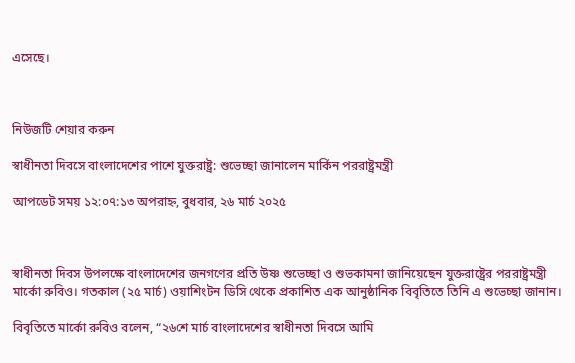এসেছে।



নিউজটি শেয়ার করুন

স্বাধীনতা দিবসে বাংলাদেশের পাশে যুক্তরাষ্ট্র: শুভেচ্ছা জানালেন মার্কিন পররাষ্ট্রমন্ত্রী

আপডেট সময় ১২:০৭:১৩ অপরাহ্ন, বুধবার, ২৬ মার্চ ২০২৫



স্বাধীনতা দিবস উপলক্ষে বাংলাদেশের জনগণের প্রতি উষ্ণ শুভেচ্ছা ও শুভকামনা জানিয়েছেন যুক্তরাষ্ট্রের পররাষ্ট্রমন্ত্রী মার্কো রুবিও। গতকাল (২৫ মার্চ) ওয়াশিংটন ডিসি থেকে প্রকাশিত এক আনুষ্ঠানিক বিবৃতিতে তিনি এ শুভেচ্ছা জানান।

বিবৃতিতে মার্কো রুবিও বলেন, “২৬শে মার্চ বাংলাদেশের স্বাধীনতা দিবসে আমি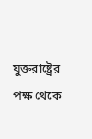যুক্তরাষ্ট্রের পক্ষ থেকে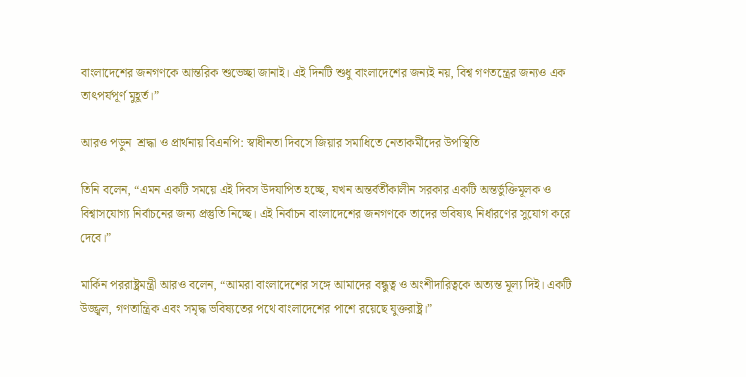বাংলাদেশের জনগণকে আন্তরিক শুভেচ্ছা জানাই। এই দিনটি শুধু বাংলাদেশের জন্যই নয়, বিশ্ব গণতন্ত্রের জন্যও এক তাৎপর্যপূর্ণ মুহূর্ত।”

আরও পড়ুন  শ্রদ্ধা ও প্রার্থনায় বিএনপি: স্বাধীনতা দিবসে জিয়ার সমাধিতে নেতাকর্মীদের উপস্থিতি

তিনি বলেন, “এমন একটি সময়ে এই দিবস উদযাপিত হচ্ছে, যখন অন্তর্বর্তীকালীন সরকার একটি অন্তর্ভুক্তিমূলক ও বিশ্বাসযোগ্য নির্বাচনের জন্য প্রস্তুতি নিচ্ছে। এই নির্বাচন বাংলাদেশের জনগণকে তাদের ভবিষ্যৎ নির্ধারণের সুযোগ করে দেবে।”

মার্কিন পররাষ্ট্রমন্ত্রী আরও বলেন, “আমরা বাংলাদেশের সঙ্গে আমাদের বন্ধুত্ব ও অংশীদারিত্বকে অত্যন্ত মূল্য দিই। একটি উজ্জ্বল, গণতান্ত্রিক এবং সমৃদ্ধ ভবিষ্যতের পথে বাংলাদেশের পাশে রয়েছে যুক্তরাষ্ট্র।”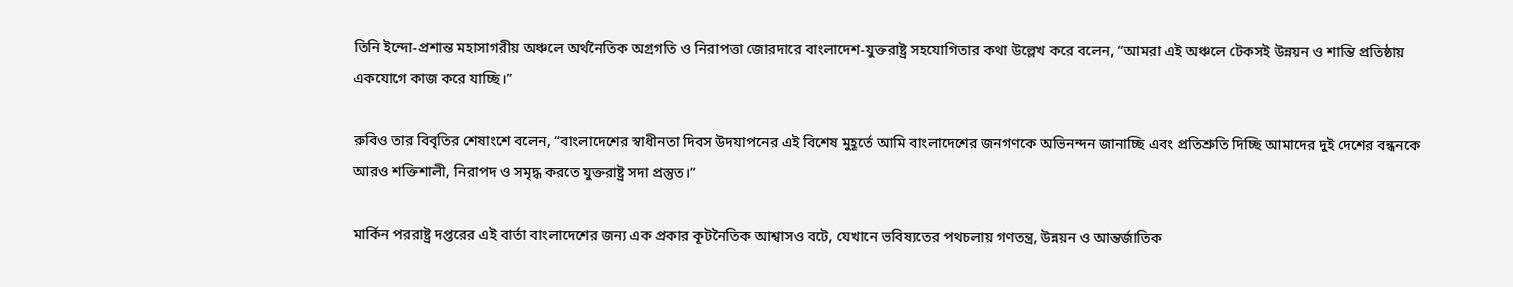তিনি ইন্দো-প্রশান্ত মহাসাগরীয় অঞ্চলে অর্থনৈতিক অগ্রগতি ও নিরাপত্তা জোরদারে বাংলাদেশ-যুক্তরাষ্ট্র সহযোগিতার কথা উল্লেখ করে বলেন, “আমরা এই অঞ্চলে টেকসই উন্নয়ন ও শান্তি প্রতিষ্ঠায় একযোগে কাজ করে যাচ্ছি।”

রুবিও তার বিবৃতির শেষাংশে বলেন, “বাংলাদেশের স্বাধীনতা দিবস উদযাপনের এই বিশেষ মুহূর্তে আমি বাংলাদেশের জনগণকে অভিনন্দন জানাচ্ছি এবং প্রতিশ্রুতি দিচ্ছি আমাদের দুই দেশের বন্ধনকে আরও শক্তিশালী, নিরাপদ ও সমৃদ্ধ করতে যুক্তরাষ্ট্র সদা প্রস্তুত।”

মার্কিন পররাষ্ট্র দপ্তরের এই বার্তা বাংলাদেশের জন্য এক প্রকার কূটনৈতিক আশ্বাসও বটে, যেখানে ভবিষ্যতের পথচলায় গণতন্ত্র, উন্নয়ন ও আন্তর্জাতিক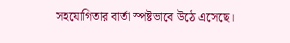সহযোগিতার বার্তা স্পষ্টভাবে উঠে এসেছে।